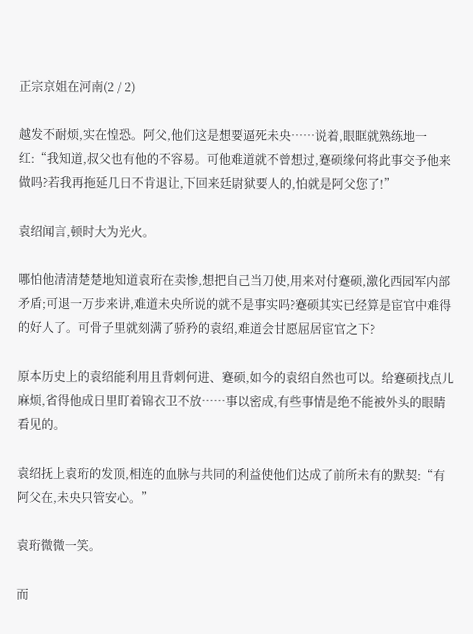正宗京姐在河南(2 / 2)

越发不耐烦,实在惶恐。阿父,他们这是想要逼死未央……说着,眼眶就熟练地一红:“我知道,叔父也有他的不容易。可他难道就不曾想过,蹇硕缘何将此事交予他来做吗?若我再拖延几日不肯退让,下回来廷尉狱要人的,怕就是阿父您了!”

袁绍闻言,顿时大为光火。

哪怕他清清楚楚地知道袁珩在卖惨,想把自己当刀使,用来对付蹇硕,激化西园军内部矛盾;可退一万步来讲,难道未央所说的就不是事实吗?蹇硕其实已经算是宦官中难得的好人了。可骨子里就刻满了骄矜的袁绍,难道会甘愿屈居宦官之下?

原本历史上的袁绍能利用且背刺何进、蹇硕,如今的袁绍自然也可以。给蹇硕找点儿麻烦,省得他成日里盯着锦衣卫不放……事以密成,有些事情是绝不能被外头的眼睛看见的。

袁绍抚上袁珩的发顶,相连的血脉与共同的利益使他们达成了前所未有的默契:“有阿父在,未央只管安心。”

袁珩微微一笑。

而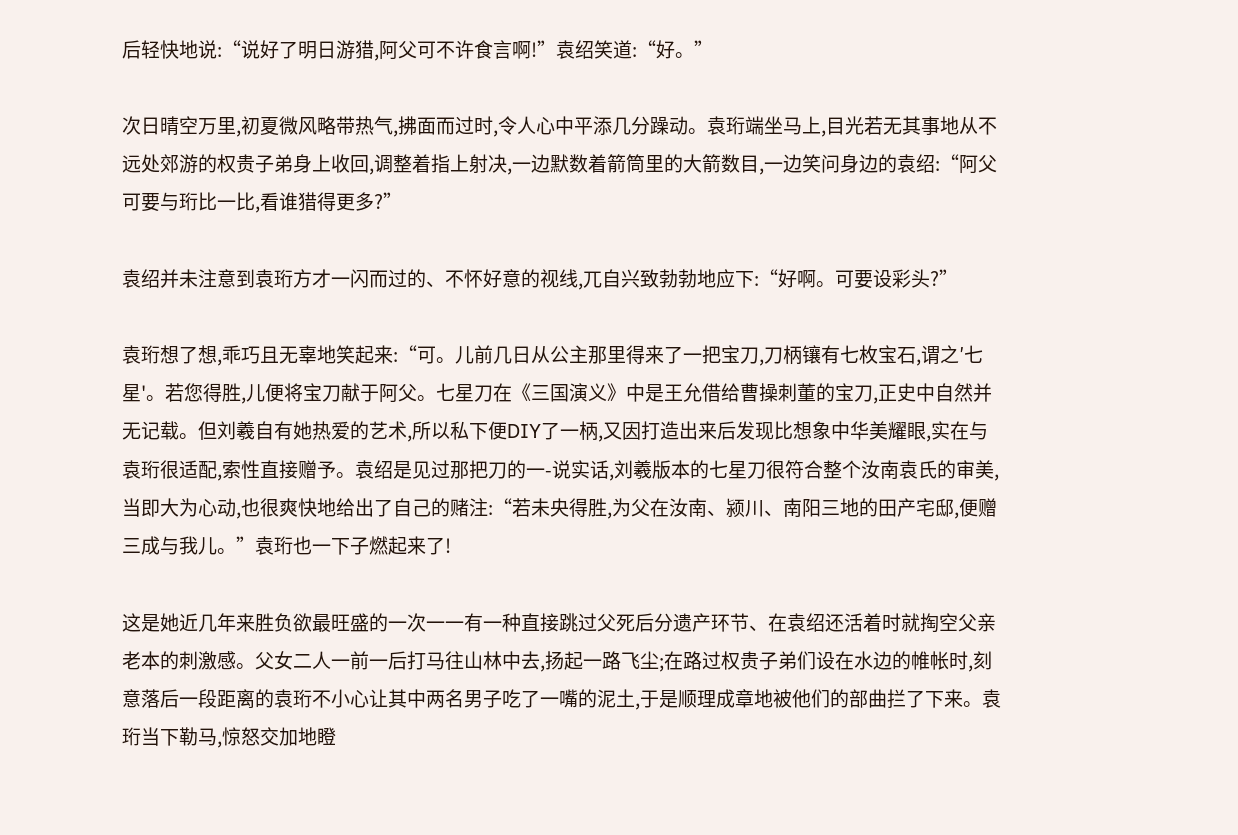后轻快地说:“说好了明日游猎,阿父可不许食言啊!”袁绍笑道:“好。”

次日晴空万里,初夏微风略带热气,拂面而过时,令人心中平添几分躁动。袁珩端坐马上,目光若无其事地从不远处郊游的权贵子弟身上收回,调整着指上射决,一边默数着箭筒里的大箭数目,一边笑问身边的袁绍:“阿父可要与珩比一比,看谁猎得更多?”

袁绍并未注意到袁珩方才一闪而过的、不怀好意的视线,兀自兴致勃勃地应下:“好啊。可要设彩头?”

袁珩想了想,乖巧且无辜地笑起来:“可。儿前几日从公主那里得来了一把宝刀,刀柄镶有七枚宝石,谓之′七星'。若您得胜,儿便将宝刀献于阿父。七星刀在《三国演义》中是王允借给曹操刺董的宝刀,正史中自然并无记载。但刘羲自有她热爱的艺术,所以私下便DIY了一柄,又因打造出来后发现比想象中华美耀眼,实在与袁珩很适配,索性直接赠予。袁绍是见过那把刀的一-说实话,刘羲版本的七星刀很符合整个汝南袁氏的审美,当即大为心动,也很爽快地给出了自己的赌注:“若未央得胜,为父在汝南、颍川、南阳三地的田产宅邸,便赠三成与我儿。”袁珩也一下子燃起来了!

这是她近几年来胜负欲最旺盛的一次一一有一种直接跳过父死后分遗产环节、在袁绍还活着时就掏空父亲老本的刺激感。父女二人一前一后打马往山林中去,扬起一路飞尘;在路过权贵子弟们设在水边的帷帐时,刻意落后一段距离的袁珩不小心让其中两名男子吃了一嘴的泥土,于是顺理成章地被他们的部曲拦了下来。袁珩当下勒马,惊怒交加地瞪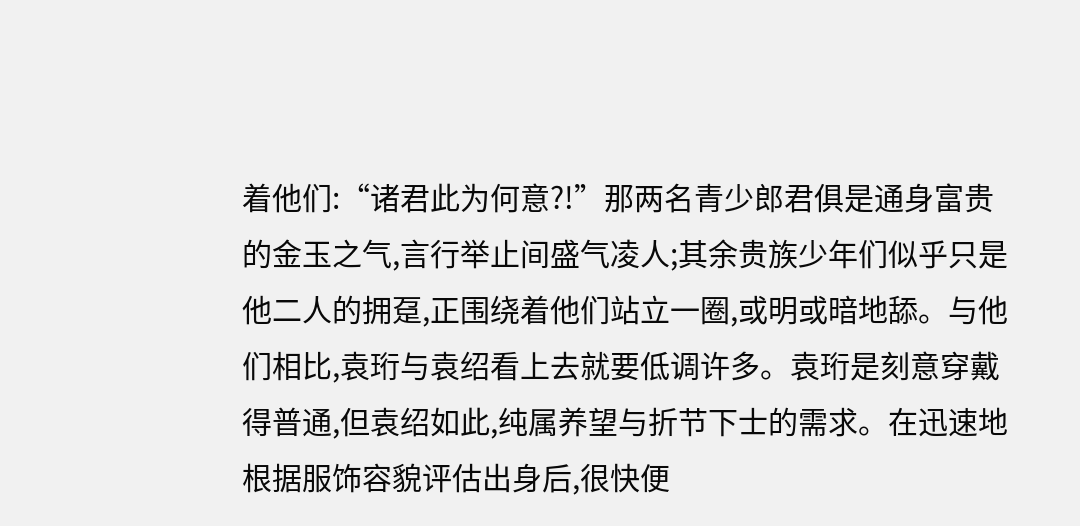着他们:“诸君此为何意?!”那两名青少郎君俱是通身富贵的金玉之气,言行举止间盛气凌人;其余贵族少年们似乎只是他二人的拥趸,正围绕着他们站立一圈,或明或暗地舔。与他们相比,袁珩与袁绍看上去就要低调许多。袁珩是刻意穿戴得普通,但袁绍如此,纯属养望与折节下士的需求。在迅速地根据服饰容貌评估出身后,很快便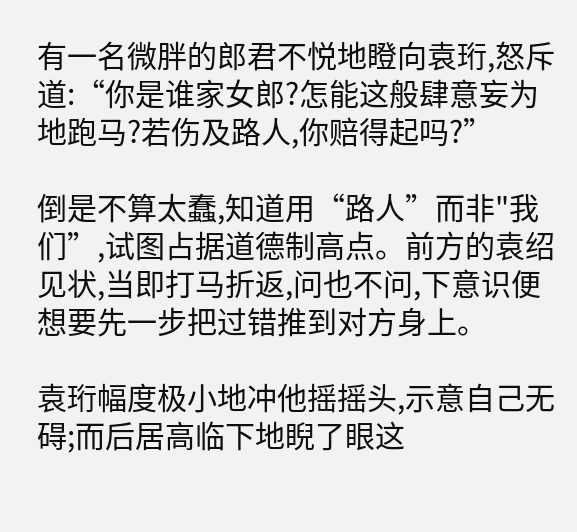有一名微胖的郎君不悦地瞪向袁珩,怒斥道:“你是谁家女郎?怎能这般肆意妄为地跑马?若伤及路人,你赔得起吗?”

倒是不算太蠢,知道用“路人”而非"我们”,试图占据道德制高点。前方的袁绍见状,当即打马折返,问也不问,下意识便想要先一步把过错推到对方身上。

袁珩幅度极小地冲他摇摇头,示意自己无碍;而后居高临下地睨了眼这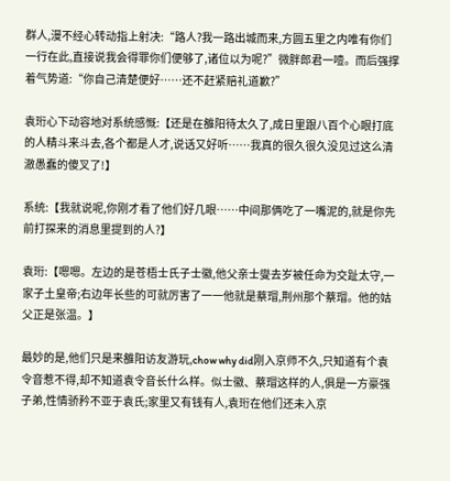群人,漫不经心转动指上射决:“路人?我一路出城而来,方圆五里之内唯有你们一行在此,直接说我会得罪你们便够了,诸位以为呢?”微胖郎君一噎。而后强撑着气势道:“你自己清楚便好……还不赶紧赔礼道歉?”

袁珩心下动容地对系统感慨:【还是在雒阳待太久了,成日里跟八百个心眼打底的人精斗来斗去,各个都是人才,说话又好听……我真的很久很久没见过这么清澈愚蠢的傻叉了!】

系统:【我就说呢,你刚才看了他们好几眼……中间那俩吃了一嘴泥的,就是你先前打探来的消息里提到的人?】

袁珩:【嗯嗯。左边的是苍梧士氏子士徽,他父亲士燮去岁被任命为交趾太守,一家子土皇帝;右边年长些的可就厉害了一一他就是蔡瑁,荆州那个蔡瑁。他的姑父正是张温。】

最妙的是,他们只是来雒阳访友游玩,chow why did刚入京师不久,只知道有个袁令音惹不得,却不知道袁令音长什么样。似士徽、蔡瑁这样的人,俱是一方豪强子弟,性情骄矜不亚于袁氏;家里又有钱有人,袁珩在他们还未入京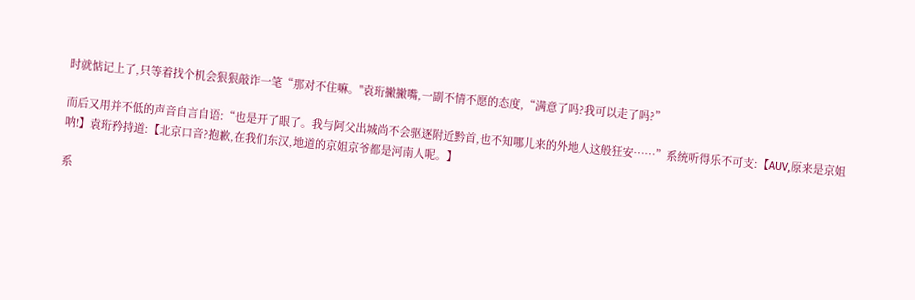时就惦记上了,只等着找个机会狠狠敲诈一笔“那对不住嘛。"袁珩撇撇嘴,一副不情不愿的态度,“满意了吗?我可以走了吗?”

而后又用并不低的声音自言自语:“也是开了眼了。我与阿父出城尚不会驱逐附近黔首,也不知哪儿来的外地人这般狂安……”系统听得乐不可支:【AUV,原来是京姐呐!】袁珩矜持道:【北京口音?抱歉,在我们东汉,地道的京姐京爷都是河南人呢。】

系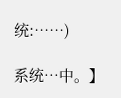统:……)

系统…中。】